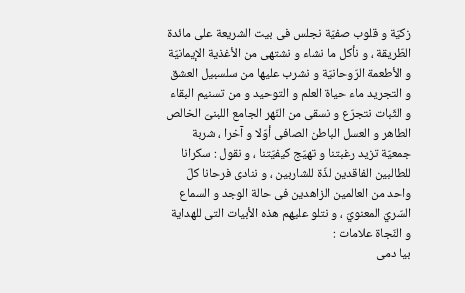زكيّة و قلوب صفيّة نجلس فى بيت الشريعة على مائدة الطّريقة ، و نأكل ما نشاء و نشتهى من الأغذية الإيمانيّة و الأطعمة الرّوحانيّة و نشرب عليها من سلسبيل العشق و التجريد ماء حياة العلم و التوحيد و من تسنيم البقاء و الثّبات نتجرّع و نسقى من النّهر الجامع اللبنىّ الخالص الطاهر و العسل الباطن الصافى أوّلا و آخرا ، شربة جمعيّة تزيد رغبتنا و تهيّج كيفيّتنا ، و نقول : سكرانا للطالبين الفاقدين لذّة للشاربين ، و ننادى فرحانا كلّ واحد من العالمين الزاهدين فى حالة الوجد و السماع السّريّ المعنويّ ، و نتلو عليهم هذه الأبيات التى للهداية و النّجاة علامات :
بيا دمى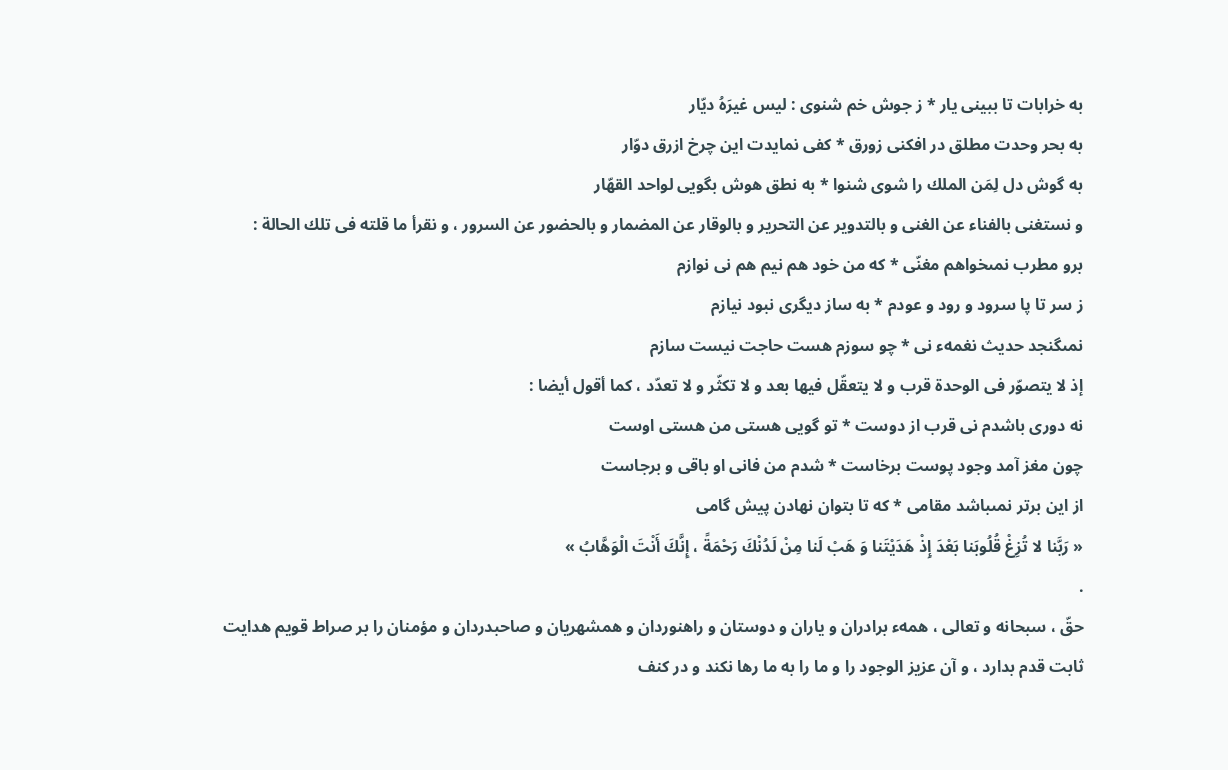به خرابات تا ببينى يار * ز جوش خم شنوى : ليس غيرَهُ ديّار
به بحر وحدت مطلق در افكنى زورق * كفى نمايدت اين چرخ ازرق دوّار
به گوش دل لِمَن الملك را شوى شنوا * به نطق هوش بگويى لواحد القهّار
و نستغنى بالفناء عن الغنى و بالتدوير عن التحرير و بالوقار عن المضمار و بالحضور عن السرور ، و نقرأ ما قلته فى تلك الحالة :
برو مطرب نمىخواهم مغنّى * كه من خود هم نيم هم نى نوازم
ز سر تا پا سرود و رود و عودم * به ساز ديگرى نبود نيازم
نمىگنجد حديث نغمهء نى * چو سوزم هست حاجت نيست سازم
إذ لا يتصوّر فى الوحدة قرب و لا يتعقّل فيها بعد و لا تكثّر و لا تعدّد ، كما أقول أيضا :
نه دورى باشدم نى قرب از دوست * تو گويى هستى من هستى اوست
چون مغز آمد وجود پوست برخاست * شدم من فانى او باقى و برجاست
از اين برتر نمىباشد مقامى * كه تا بتوان نهادن پيش گامى
« رَبَّنا لا تُزِغْ قُلُوبَنا بَعْدَ إِذْ هَدَيْتَنا وَ هَبْ لَنا مِنْ لَدُنْكَ رَحْمَةً ، إِنَّكَ أَنْتَ الْوَهَّابُ »
.
حقّ ، سبحانه و تعالى ، همهء برادران و ياران و دوستان و راهنوردان و همشهريان و صاحبدردان و مؤمنان را بر صراط قويم هدايت ثابت قدم بدارد ، و آن عزيز الوجود را و ما را به ما رها نكند و در كنف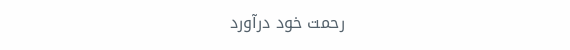رحمت خود درآورد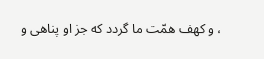، و كهف همّت ما گردد كه جز او پناهى و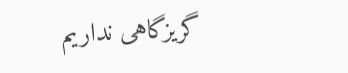گريزگاهى نداريم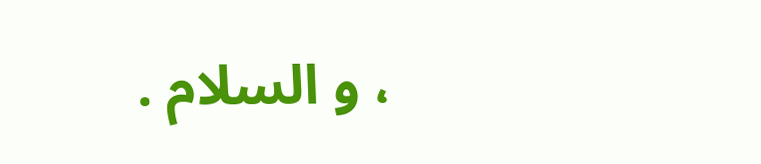، و السلام .